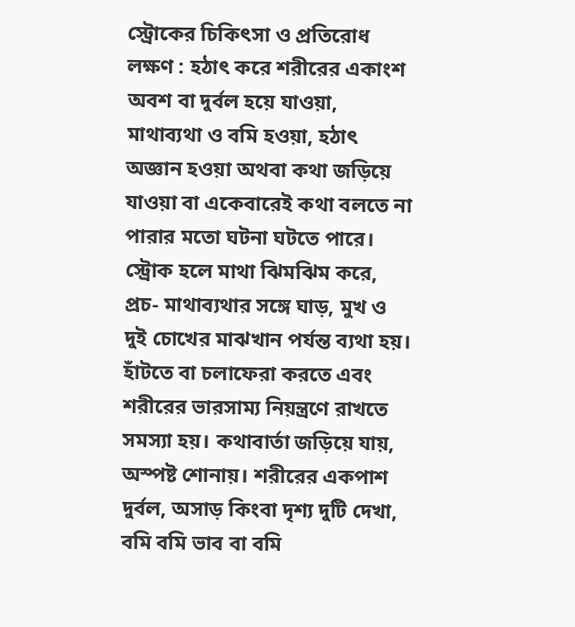স্ট্রোকের চিকিৎসা ও প্রতিরোধ
লক্ষণ : হঠাৎ করে শরীরের একাংশ অবশ বা দুর্বল হয়ে যাওয়া, মাথাব্যথা ও বমি হওয়া, হঠাৎ অজ্ঞান হওয়া অথবা কথা জড়িয়ে যাওয়া বা একেবারেই কথা বলতে না পারার মতো ঘটনা ঘটতে পারে। স্ট্রোক হলে মাথা ঝিমঝিম করে, প্রচ- মাথাব্যথার সঙ্গে ঘাড়, মুখ ও দুই চোখের মাঝখান পর্যন্ত ব্যথা হয়। হাঁটতে বা চলাফেরা করতে এবং শরীরের ভারসাম্য নিয়ন্ত্রণে রাখতে সমস্যা হয়। কথাবার্তা জড়িয়ে যায়, অস্পষ্ট শোনায়। শরীরের একপাশ দুর্বল, অসাড় কিংবা দৃশ্য দুটি দেখা, বমি বমি ভাব বা বমি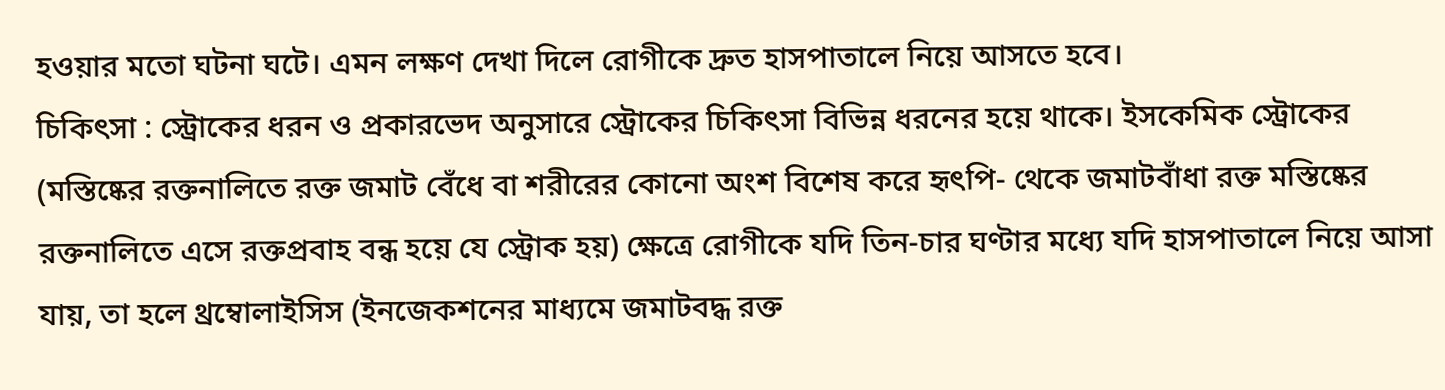হওয়ার মতো ঘটনা ঘটে। এমন লক্ষণ দেখা দিলে রোগীকে দ্রুত হাসপাতালে নিয়ে আসতে হবে।
চিকিৎসা : স্ট্রোকের ধরন ও প্রকারভেদ অনুসারে স্ট্রোকের চিকিৎসা বিভিন্ন ধরনের হয়ে থাকে। ইসকেমিক স্ট্রোকের (মস্তিষ্কের রক্তনালিতে রক্ত জমাট বেঁধে বা শরীরের কোনো অংশ বিশেষ করে হৃৎপি- থেকে জমাটবাঁধা রক্ত মস্তিষ্কের রক্তনালিতে এসে রক্তপ্রবাহ বন্ধ হয়ে যে স্ট্রোক হয়) ক্ষেত্রে রোগীকে যদি তিন-চার ঘণ্টার মধ্যে যদি হাসপাতালে নিয়ে আসা যায়, তা হলে থ্রম্বোলাইসিস (ইনজেকশনের মাধ্যমে জমাটবদ্ধ রক্ত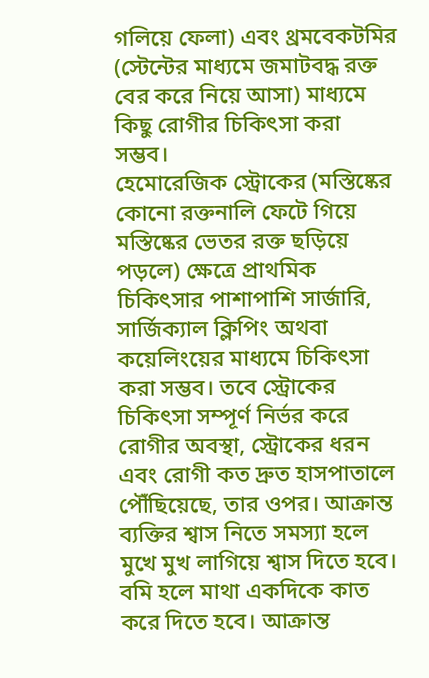গলিয়ে ফেলা) এবং থ্রমবেকটমির (স্টেন্টের মাধ্যমে জমাটবদ্ধ রক্ত বের করে নিয়ে আসা) মাধ্যমে কিছু রোগীর চিকিৎসা করা সম্ভব।
হেমোরেজিক স্ট্রোকের (মস্তিষ্কের কোনো রক্তনালি ফেটে গিয়ে মস্তিষ্কের ভেতর রক্ত ছড়িয়ে পড়লে) ক্ষেত্রে প্রাথমিক চিকিৎসার পাশাপাশি সার্জারি, সার্জিক্যাল ক্লিপিং অথবা কয়েলিংয়ের মাধ্যমে চিকিৎসা করা সম্ভব। তবে স্ট্রোকের চিকিৎসা সম্পূর্ণ নির্ভর করে রোগীর অবস্থা, স্ট্রোকের ধরন এবং রোগী কত দ্রুত হাসপাতালে পৌঁছিয়েছে, তার ওপর। আক্রান্ত ব্যক্তির শ্বাস নিতে সমস্যা হলে মুখে মুখ লাগিয়ে শ্বাস দিতে হবে। বমি হলে মাথা একদিকে কাত করে দিতে হবে। আক্রান্ত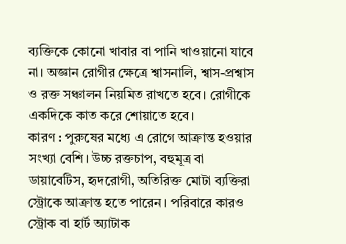ব্যক্তিকে কোনো খাবার বা পানি খাওয়ানো যাবে না। অজ্ঞান রোগীর ক্ষেত্রে শ্বাসনালি, শ্বাস-প্রশ্বাস ও রক্ত সঞ্চালন নিয়মিত রাখতে হবে। রোগীকে একদিকে কাত করে শোয়াতে হবে।
কারণ : পুরুষের মধ্যে এ রোগে আক্রান্ত হওয়ার সংখ্যা বেশি। উচ্চ রক্তচাপ, বহুমূত্র বা ডায়াবেটিস, হৃদরোগী, অতিরিক্ত মোটা ব্যক্তিরা স্ট্রোকে আক্রান্ত হতে পারেন। পরিবারে কারও স্ট্রোক বা হার্ট অ্যাটাক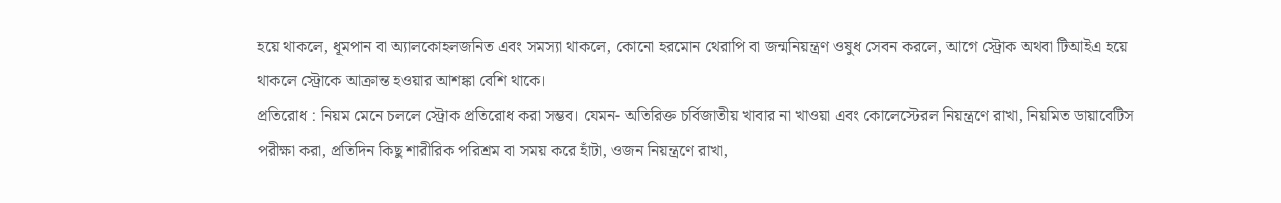হয়ে থাকলে, ধূমপান বা অ্যালকোহলজনিত এবং সমস্যা থাকলে, কোনো হরমোন থেরাপি বা জন্মনিয়ন্ত্রণ ওষুধ সেবন করলে, আগে স্ট্রোক অথবা টিআইএ হয়ে থাকলে স্ট্রোকে আক্রান্ত হওয়ার আশঙ্কা বেশি থাকে।
প্রতিরোধ : নিয়ম মেনে চললে স্ট্রোক প্রতিরোধ করা সম্ভব। যেমন- অতিরিক্ত চর্বিজাতীয় খাবার না খাওয়া এবং কোলেস্টেরল নিয়ন্ত্রণে রাখা, নিয়মিত ডায়াবেটিস পরীক্ষা করা, প্রতিদিন কিছু শারীরিক পরিশ্রম বা সময় করে হাঁটা, ওজন নিয়ন্ত্রণে রাখা,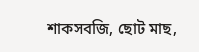শাকসবজি, ছোট মাছ,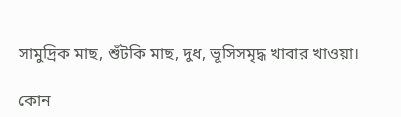সামুদ্রিক মাছ, শুঁটকি মাছ, দুধ, ভূসিসমৃদ্ধ খাবার খাওয়া।

কোন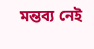মন্তব্য নেই